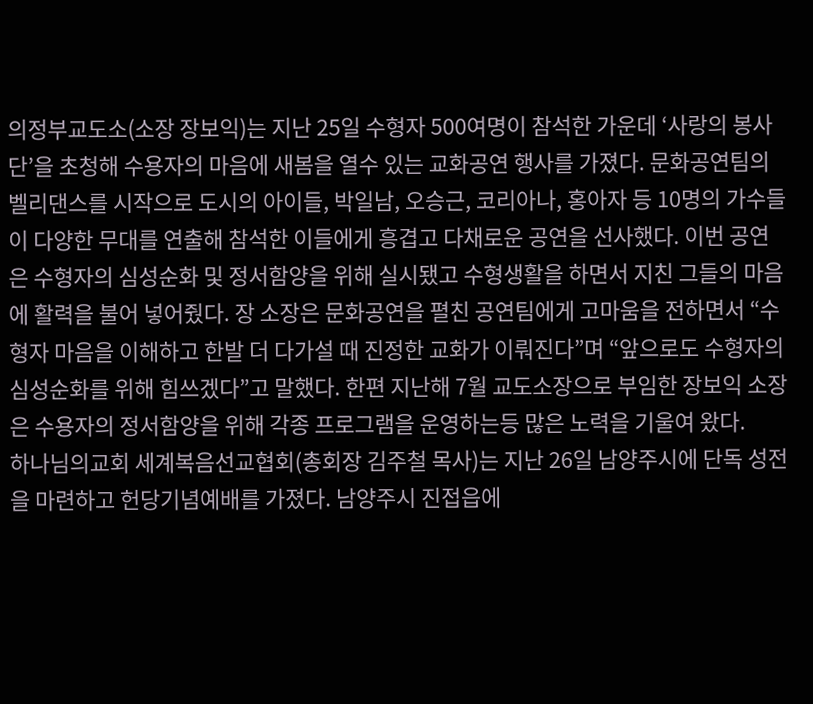의정부교도소(소장 장보익)는 지난 25일 수형자 500여명이 참석한 가운데 ‘사랑의 봉사단’을 초청해 수용자의 마음에 새봄을 열수 있는 교화공연 행사를 가졌다. 문화공연팀의 벨리댄스를 시작으로 도시의 아이들, 박일남, 오승근, 코리아나, 홍아자 등 10명의 가수들이 다양한 무대를 연출해 참석한 이들에게 흥겹고 다채로운 공연을 선사했다. 이번 공연은 수형자의 심성순화 및 정서함양을 위해 실시됐고 수형생활을 하면서 지친 그들의 마음에 활력을 불어 넣어줬다. 장 소장은 문화공연을 펼친 공연팀에게 고마움을 전하면서 “수형자 마음을 이해하고 한발 더 다가설 때 진정한 교화가 이뤄진다”며 “앞으로도 수형자의 심성순화를 위해 힘쓰겠다”고 말했다. 한편 지난해 7월 교도소장으로 부임한 장보익 소장은 수용자의 정서함양을 위해 각종 프로그램을 운영하는등 많은 노력을 기울여 왔다.
하나님의교회 세계복음선교협회(총회장 김주철 목사)는 지난 26일 남양주시에 단독 성전을 마련하고 헌당기념예배를 가졌다. 남양주시 진접읍에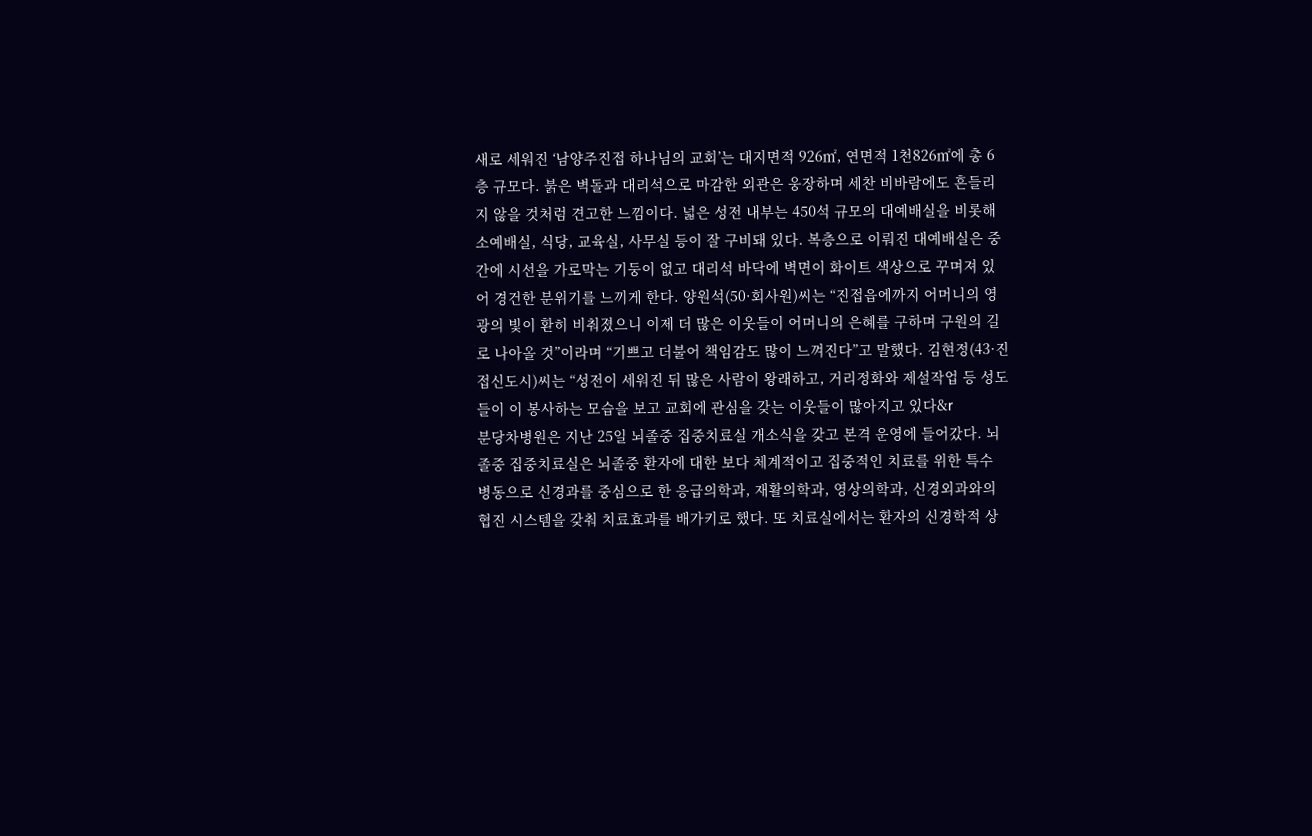새로 세워진 ‘남양주진접 하나님의 교회’는 대지면적 926㎡, 연면적 1천826㎡에 총 6층 규모다. 붉은 벽돌과 대리석으로 마감한 외관은 웅장하며 세찬 비바람에도 흔들리지 않을 것처럼 견고한 느낌이다. 넓은 성전 내부는 450석 규모의 대예배실을 비롯해 소예배실, 식당, 교육실, 사무실 등이 잘 구비돼 있다. 복층으로 이뤄진 대예배실은 중간에 시선을 가로막는 기둥이 없고 대리석 바닥에 벽면이 화이트 색상으로 꾸며져 있어 경건한 분위기를 느끼게 한다. 양원석(50·회사원)씨는 “진접읍에까지 어머니의 영광의 빛이 환히 비춰졌으니 이제 더 많은 이웃들이 어머니의 은혜를 구하며 구원의 길로 나아올 것”이라며 “기쁘고 더불어 책임감도 많이 느껴진다”고 말했다. 김현정(43·진접신도시)씨는 “성전이 세워진 뒤 많은 사람이 왕래하고, 거리정화와 제설작업 등 성도들이 이 봉사하는 모습을 보고 교회에 관심을 갖는 이웃들이 많아지고 있다&r
분당차병원은 지난 25일 뇌졸중 집중치료실 개소식을 갖고 본격 운영에 들어갔다. 뇌졸중 집중치료실은 뇌졸중 환자에 대한 보다 체계적이고 집중적인 치료를 위한 특수 병동으로 신경과를 중심으로 한 응급의학과, 재활의학과, 영상의학과, 신경외과와의 협진 시스템을 갖춰 치료효과를 배가키로 했다. 또 치료실에서는 환자의 신경학적 상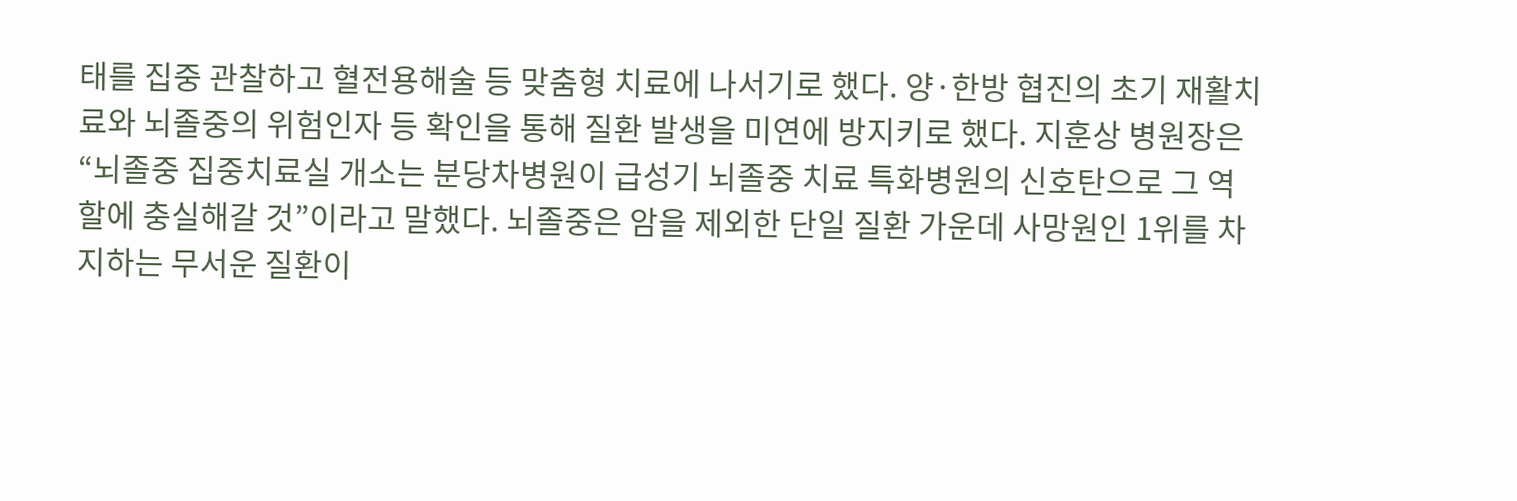태를 집중 관찰하고 혈전용해술 등 맞춤형 치료에 나서기로 했다. 양·한방 협진의 초기 재활치료와 뇌졸중의 위험인자 등 확인을 통해 질환 발생을 미연에 방지키로 했다. 지훈상 병원장은 “뇌졸중 집중치료실 개소는 분당차병원이 급성기 뇌졸중 치료 특화병원의 신호탄으로 그 역할에 충실해갈 것”이라고 말했다. 뇌졸중은 암을 제외한 단일 질환 가운데 사망원인 1위를 차지하는 무서운 질환이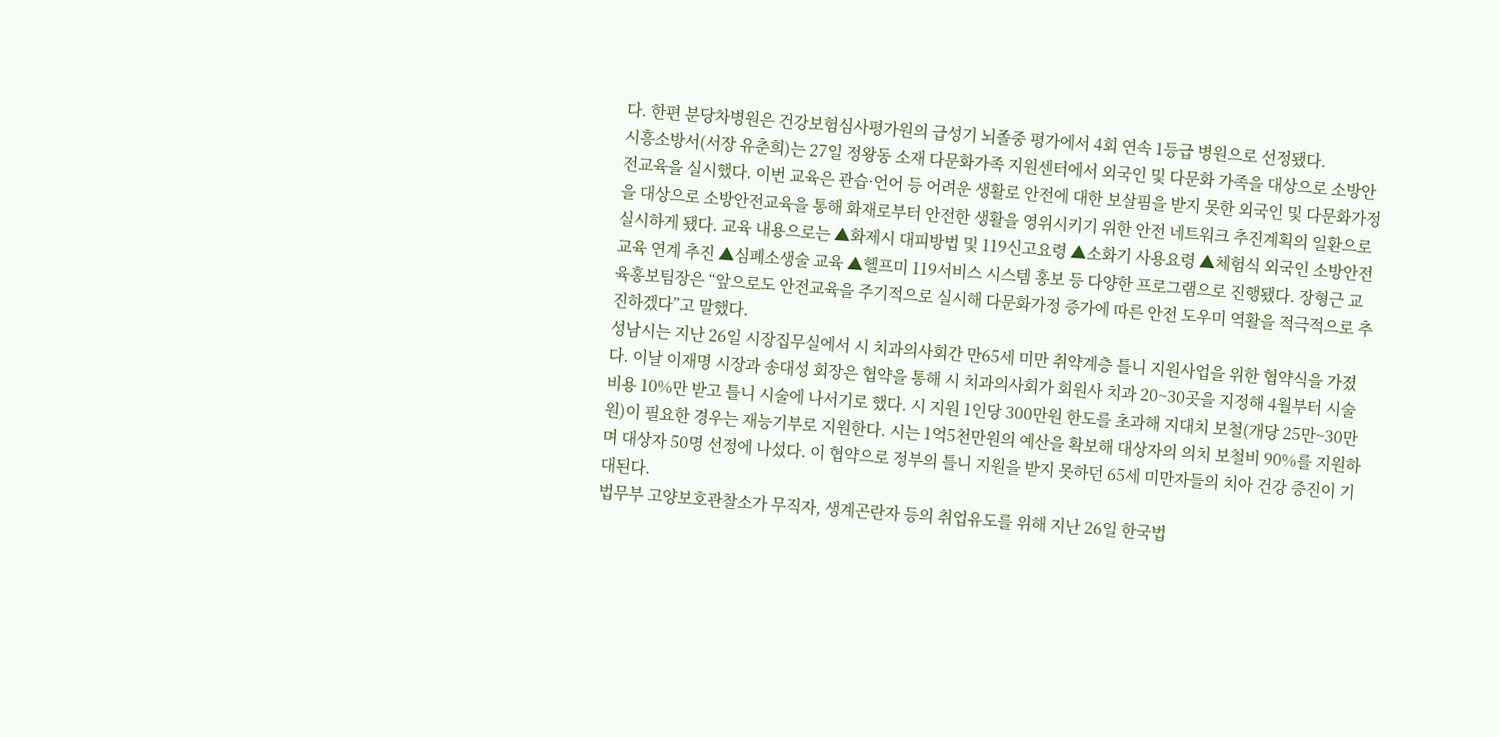다. 한편 분당차병원은 건강보험심사평가원의 급성기 뇌졸중 평가에서 4회 연속 1등급 병원으로 선정됐다.
시흥소방서(서장 유춘희)는 27일 정왕동 소재 다문화가족 지원센터에서 외국인 및 다문화 가족을 대상으로 소방안전교육을 실시했다. 이번 교육은 관습·언어 등 어려운 생활로 안전에 대한 보살핌을 받지 못한 외국인 및 다문화가정을 대상으로 소방안전교육을 통해 화재로부터 안전한 생활을 영위시키기 위한 안전 네트워크 추진계획의 일환으로 실시하게 됐다. 교육 내용으로는 ▲화제시 대피방법 및 119신고요령 ▲소화기 사용요령 ▲체험식 외국인 소방안전교육 연계 추진 ▲심폐소생술 교육 ▲헬프미 119서비스 시스템 홍보 등 다양한 프로그램으로 진행됐다. 장형근 교육홍보팀장은 “앞으로도 안전교육을 주기적으로 실시해 다문화가정 증가에 따른 안전 도우미 역활을 적극적으로 추진하겠다”고 말했다.
성남시는 지난 26일 시장집무실에서 시 치과의사회간 만65세 미만 취약계층 틀니 지원사업을 위한 협약식을 가졌다. 이날 이재명 시장과 송대성 회장은 협약을 통해 시 치과의사회가 회원사 치과 20~30곳을 지정해 4월부터 시술비용 10%만 받고 틀니 시술에 나서기로 했다. 시 지원 1인당 300만원 한도를 초과해 지대치 보철(개당 25만~30만원)이 필요한 경우는 재능기부로 지원한다. 시는 1억5천만원의 예산을 확보해 대상자의 의치 보철비 90%를 지원하며 대상자 50명 선정에 나섰다. 이 협약으로 정부의 틀니 지원을 받지 못하던 65세 미만자들의 치아 건강 증진이 기대된다.
법무부 고양보호관찰소가 무직자, 생계곤란자 등의 취업유도를 위해 지난 26일 한국법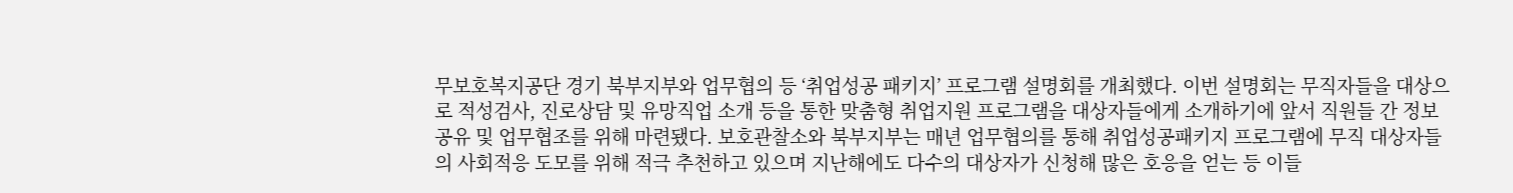무보호복지공단 경기 북부지부와 업무협의 등 ‘취업성공 패키지’ 프로그램 설명회를 개최했다. 이번 설명회는 무직자들을 대상으로 적성검사, 진로상담 및 유망직업 소개 등을 통한 맞춤형 취업지원 프로그램을 대상자들에게 소개하기에 앞서 직원들 간 정보공유 및 업무협조를 위해 마련됐다. 보호관찰소와 북부지부는 매년 업무협의를 통해 취업성공패키지 프로그램에 무직 대상자들의 사회적응 도모를 위해 적극 추천하고 있으며 지난해에도 다수의 대상자가 신청해 많은 호응을 얻는 등 이들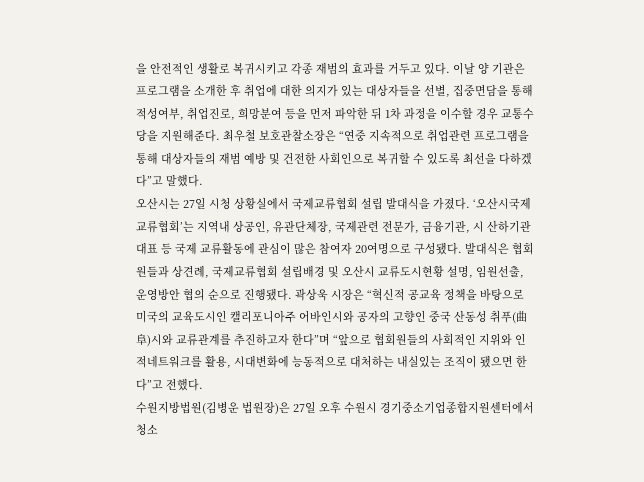을 안전적인 생활로 복귀시키고 각종 재범의 효과를 거두고 있다. 이날 양 기관은 프로그램을 소개한 후 취업에 대한 의지가 있는 대상자들을 선별, 집중면담을 통해 적성여부, 취업진로, 희망분여 등을 먼저 파악한 뒤 1차 과정을 이수할 경우 교통수당을 지원해준다. 최우철 보호관찰소장은 “연중 지속적으로 취업관련 프로그램을 통해 대상자들의 재범 예방 및 건전한 사회인으로 복귀할 수 있도록 최선을 다하겠다”고 말했다.
오산시는 27일 시청 상황실에서 국제교류협회 설립 발대식을 가졌다. ‘오산시국제교류협회’는 지역내 상공인, 유관단체장, 국제관련 전문가, 금융기관, 시 산하기관 대표 등 국제 교류활동에 관심이 많은 참여자 20여명으로 구성됐다. 발대식은 협회원들과 상견례, 국제교류협회 설립배경 및 오산시 교류도시현황 설명, 임원선출, 운영방안 협의 순으로 진행됐다. 곽상욱 시장은 “혁신적 공교육 정책을 바탕으로 미국의 교육도시인 캘리포니아주 어바인시와 공자의 고향인 중국 산동성 취푸(曲阜)시와 교류관계를 추진하고자 한다”며 “앞으로 협회원들의 사회적인 지위와 인적네트워크를 활용, 시대변화에 능동적으로 대처하는 내실있는 조직이 됐으면 한다”고 전했다.
수원지방법원(김병운 법원장)은 27일 오후 수원시 경기중소기업종합지원센터에서 청소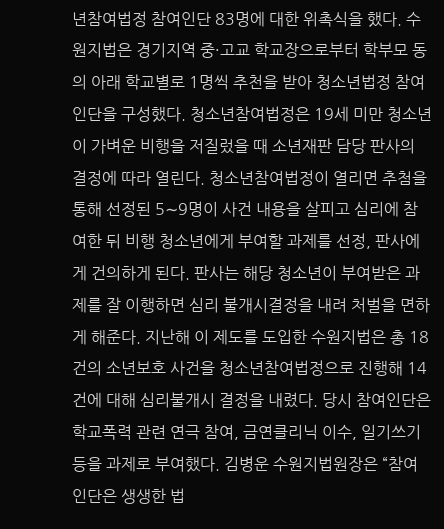년참여법정 참여인단 83명에 대한 위촉식을 했다. 수원지법은 경기지역 중·고교 학교장으로부터 학부모 동의 아래 학교별로 1명씩 추천을 받아 청소년법정 참여인단을 구성했다. 청소년참여법정은 19세 미만 청소년이 가벼운 비행을 저질렀을 때 소년재판 담당 판사의 결정에 따라 열린다. 청소년참여법정이 열리면 추첨을 통해 선정된 5∼9명이 사건 내용을 살피고 심리에 참여한 뒤 비행 청소년에게 부여할 과제를 선정, 판사에게 건의하게 된다. 판사는 해당 청소년이 부여받은 과제를 잘 이행하면 심리 불개시결정을 내려 처벌을 면하게 해준다. 지난해 이 제도를 도입한 수원지법은 총 18건의 소년보호 사건을 청소년참여법정으로 진행해 14건에 대해 심리불개시 결정을 내렸다. 당시 참여인단은 학교폭력 관련 연극 참여, 금연클리닉 이수, 일기쓰기 등을 과제로 부여했다. 김병운 수원지법원장은 “참여인단은 생생한 법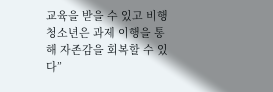교육을 받을 수 있고 비행청소년은 과제 이행을 통해 자존감을 회복할 수 있다”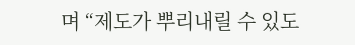며 “제도가 뿌리내릴 수 있도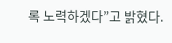록 노력하겠다”고 밝혔다.